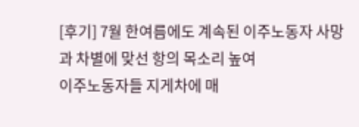[후기] 7월 한여름에도 계속된 이주노동자 사망과 차별에 맞선 항의 목소리 높여
이주노동자들 지게차에 매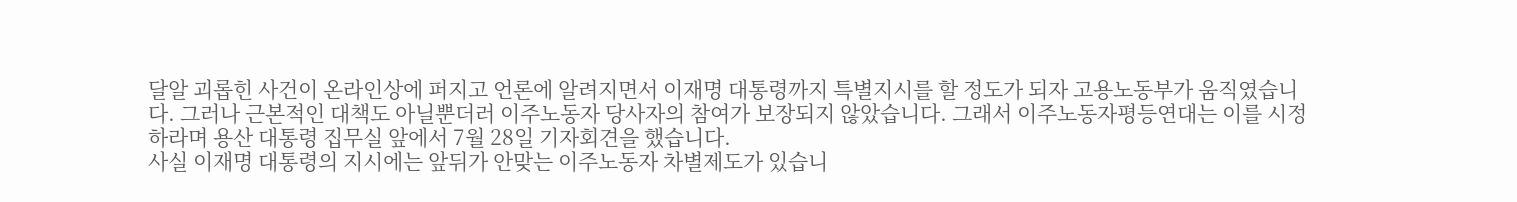달알 괴롭힌 사건이 온라인상에 퍼지고 언론에 알려지면서 이재명 대통령까지 특별지시를 할 정도가 되자 고용노동부가 움직였습니다. 그러나 근본적인 대책도 아닐뿐더러 이주노동자 당사자의 참여가 보장되지 않았습니다. 그래서 이주노동자평등연대는 이를 시정하라며 용산 대통령 집무실 앞에서 7월 28일 기자회견을 했습니다.
사실 이재명 대통령의 지시에는 앞뒤가 안맞는 이주노동자 차별제도가 있습니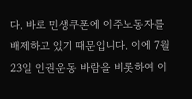다. 바로 민생쿠폰에 이주노동자를 배제하고 있기 때문입니다. 이에 7월 23일 인권운동 바람을 비롯하여 이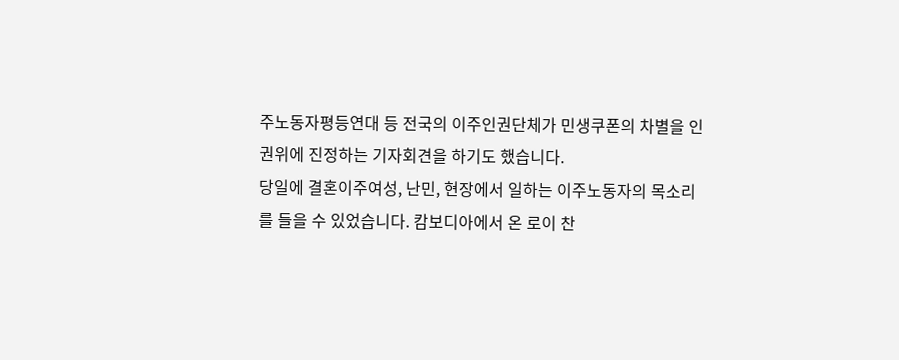주노동자평등연대 등 전국의 이주인권단체가 민생쿠폰의 차별을 인권위에 진정하는 기자회견을 하기도 했습니다.
당일에 결혼이주여성, 난민, 현장에서 일하는 이주노동자의 목소리를 들을 수 있었습니다. 캄보디아에서 온 로이 찬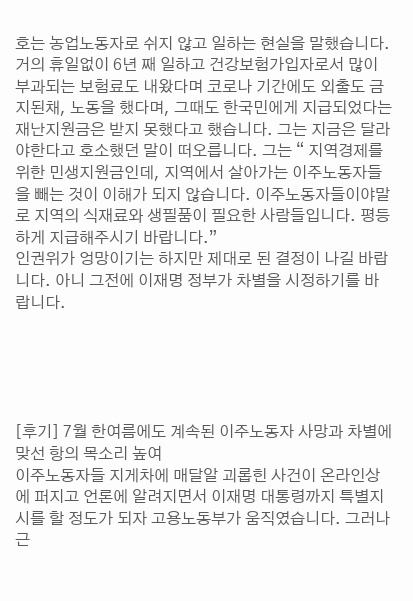호는 농업노동자로 쉬지 않고 일하는 현실을 말했습니다. 거의 휴일없이 6년 째 일하고 건강보험가입자로서 많이 부과되는 보험료도 내왔다며 코로나 기간에도 외출도 금지된채, 노동을 했다며, 그때도 한국민에게 지급되었다는 재난지원금은 받지 못했다고 했습니다. 그는 지금은 달라야한다고 호소했던 말이 떠오릅니다. 그는 “ 지역경제를 위한 민생지원금인데, 지역에서 살아가는 이주노동자들을 빼는 것이 이해가 되지 않습니다. 이주노동자들이야말로 지역의 식재료와 생필품이 필요한 사람들입니다. 평등하게 지급해주시기 바랍니다.”
인권위가 엉망이기는 하지만 제대로 된 결정이 나길 바랍니다. 아니 그전에 이재명 정부가 차별을 시정하기를 바랍니다.





[후기] 7월 한여름에도 계속된 이주노동자 사망과 차별에 맞선 항의 목소리 높여
이주노동자들 지게차에 매달알 괴롭힌 사건이 온라인상에 퍼지고 언론에 알려지면서 이재명 대통령까지 특별지시를 할 정도가 되자 고용노동부가 움직였습니다. 그러나 근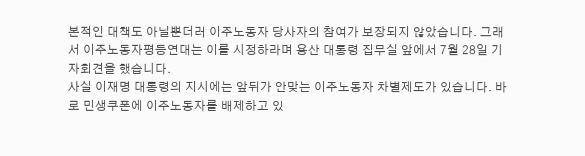본적인 대책도 아닐뿐더러 이주노동자 당사자의 참여가 보장되지 않았습니다. 그래서 이주노동자평등연대는 이를 시정하라며 용산 대통령 집무실 앞에서 7월 28일 기자회견을 했습니다.
사실 이재명 대통령의 지시에는 앞뒤가 안맞는 이주노동자 차별제도가 있습니다. 바로 민생쿠폰에 이주노동자를 배제하고 있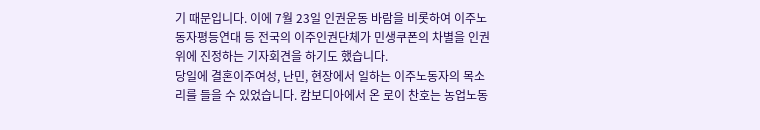기 때문입니다. 이에 7월 23일 인권운동 바람을 비롯하여 이주노동자평등연대 등 전국의 이주인권단체가 민생쿠폰의 차별을 인권위에 진정하는 기자회견을 하기도 했습니다.
당일에 결혼이주여성, 난민, 현장에서 일하는 이주노동자의 목소리를 들을 수 있었습니다. 캄보디아에서 온 로이 찬호는 농업노동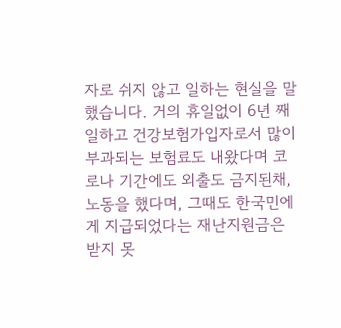자로 쉬지 않고 일하는 현실을 말했습니다. 거의 휴일없이 6년 째 일하고 건강보험가입자로서 많이 부과되는 보험료도 내왔다며 코로나 기간에도 외출도 금지된채, 노동을 했다며, 그때도 한국민에게 지급되었다는 재난지원금은 받지 못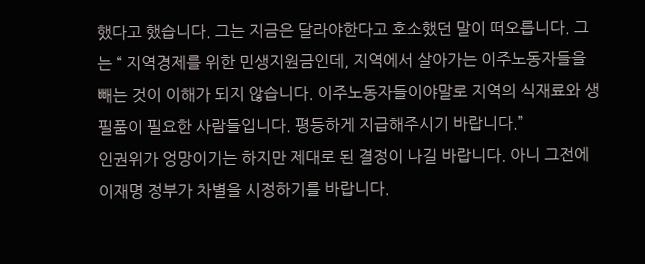했다고 했습니다. 그는 지금은 달라야한다고 호소했던 말이 떠오릅니다. 그는 “ 지역경제를 위한 민생지원금인데, 지역에서 살아가는 이주노동자들을 빼는 것이 이해가 되지 않습니다. 이주노동자들이야말로 지역의 식재료와 생필품이 필요한 사람들입니다. 평등하게 지급해주시기 바랍니다.”
인권위가 엉망이기는 하지만 제대로 된 결정이 나길 바랍니다. 아니 그전에 이재명 정부가 차별을 시정하기를 바랍니다.